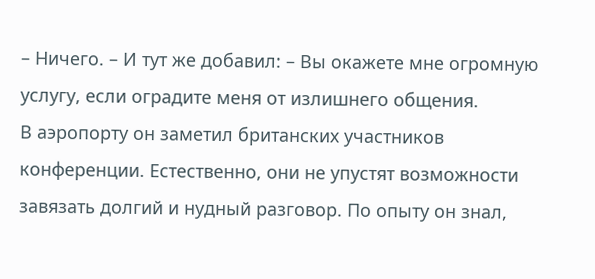– Ничего. – И тут же добавил: – Вы окажете мне огромную услугу, если оградите меня от излишнего общения.
В аэропорту он заметил британских участников конференции. Естественно, они не упустят возможности завязать долгий и нудный разговор. По опыту он знал,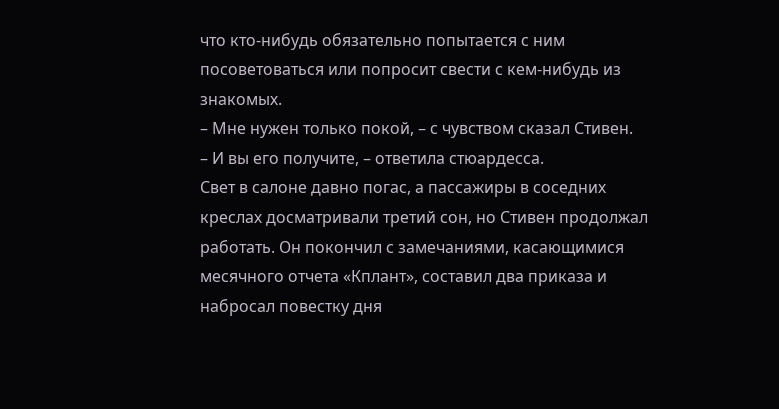что кто-нибудь обязательно попытается с ним посоветоваться или попросит свести с кем-нибудь из знакомых.
– Мне нужен только покой, – с чувством сказал Стивен.
– И вы его получите, – ответила стюардесса.
Свет в салоне давно погас, а пассажиры в соседних креслах досматривали третий сон, но Стивен продолжал работать. Он покончил с замечаниями, касающимися месячного отчета «Кплант», составил два приказа и набросал повестку дня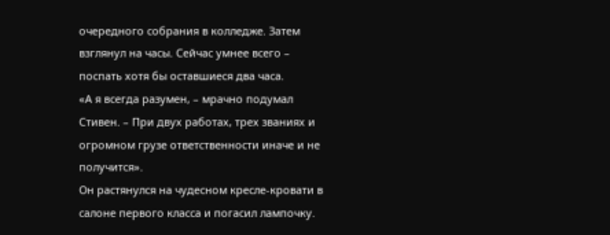очередного собрания в колледже. Затем взглянул на часы. Сейчас умнее всего – поспать хотя бы оставшиеся два часа.
«А я всегда разумен, – мрачно подумал Стивен. – При двух работах, трех званиях и огромном грузе ответственности иначе и не получится».
Он растянулся на чудесном кресле-кровати в салоне первого класса и погасил лампочку.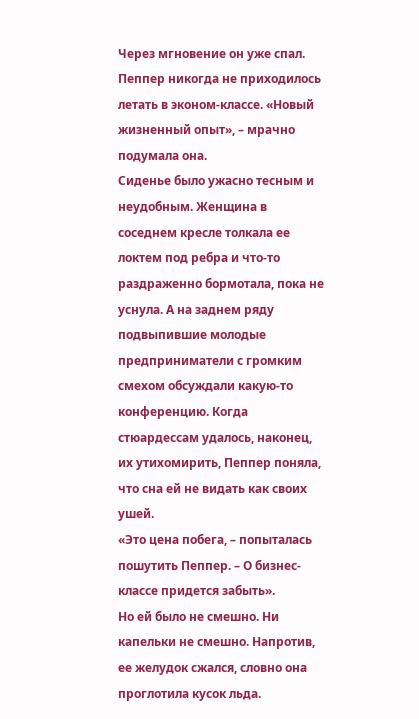Через мгновение он уже спал.
Пеппер никогда не приходилось летать в эконом-классе. «Новый жизненный опыт», – мрачно подумала она.
Сиденье было ужасно тесным и неудобным. Женщина в соседнем кресле толкала ее локтем под ребра и что-то раздраженно бормотала, пока не уснула. А на заднем ряду подвыпившие молодые предприниматели с громким смехом обсуждали какую-то конференцию. Когда стюардессам удалось, наконец, их утихомирить, Пеппер поняла, что сна ей не видать как своих ушей.
«Это цена побега, – попыталась пошутить Пеппер. – О бизнес-классе придется забыть».
Но ей было не смешно. Ни капельки не смешно. Напротив, ее желудок сжался, словно она проглотила кусок льда.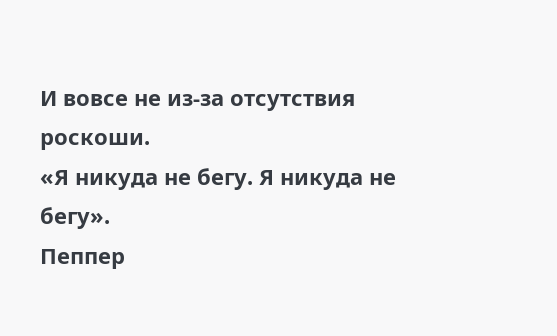И вовсе не из-за отсутствия роскоши.
«Я никуда не бегу. Я никуда не бегу».
Пеппер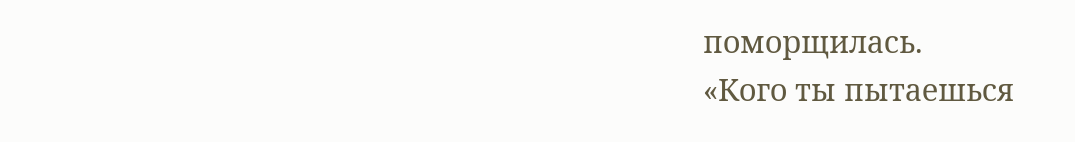поморщилась.
«Кого ты пытаешься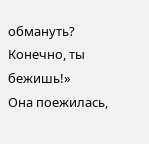обмануть? Конечно, ты бежишь!»
Она поежилась,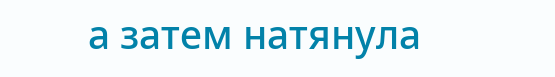а затем натянула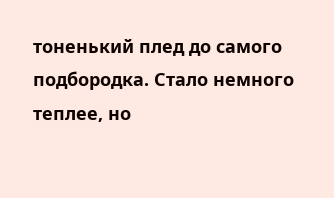тоненький плед до самого подбородка. Стало немного теплее, но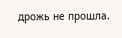дрожь не прошла.